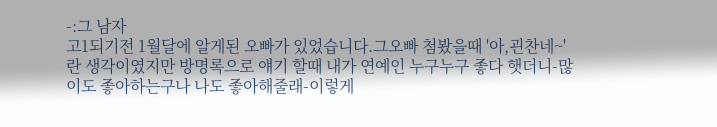-:그 남자
고1되기전 1월달에 알게된 오빠가 있었습니다.그오빠 첨봤을때 '아,괸찬네~'란 생각이였지만 방명록으로 얘기 할때 내가 연예인 누구누구 좋다 햇더니-많이도 좋아하는구나 나도 좋아해줄래-이렇게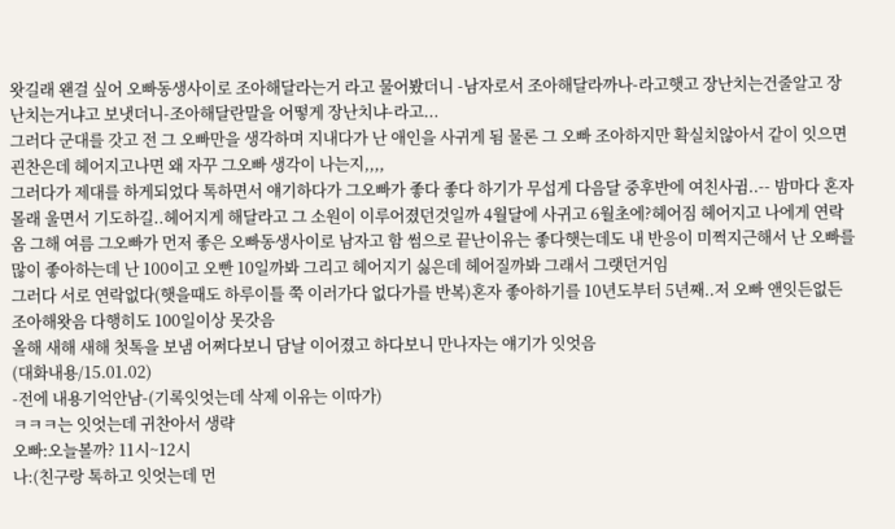왓길래 왠걸 싶어 오빠동생사이로 조아해달라는거 라고 물어봤더니 -남자로서 조아해달라까나-라고햇고 장난치는건줄알고 장난치는거냐고 보냇더니-조아해달란말을 어떻게 장난치냐-라고...
그러다 군대를 갓고 전 그 오빠만을 생각하며 지내다가 난 애인을 사귀게 됨 물론 그 오빠 조아하지만 확실치않아서 같이 잇으면 괸찬은데 헤어지고나면 왜 자꾸 그오빠 생각이 나는지,,,,
그러다가 제대를 하게되었다 톡하면서 얘기하다가 그오빠가 좋다 좋다 하기가 무섭게 다음달 중후반에 여친사귐..-- 밤마다 혼자 몰래 울면서 기도하길..헤어지게 해달라고 그 소원이 이루어졌던것일까 4월달에 사귀고 6월초에?헤어짐 헤어지고 나에게 연락옴 그해 여름 그오빠가 먼저 좋은 오빠동생사이로 남자고 함 썸으로 끝난이유는 좋다햇는데도 내 반응이 미쩍지근해서 난 오빠를 많이 좋아하는데 난 100이고 오빤 10일까봐 그리고 헤어지기 싫은데 헤어질까봐 그래서 그랫던거임
그러다 서로 연락없다(햇을때도 하루이틀 쭉 이러가다 없다가를 반복)혼자 좋아하기를 10년도부터 5년째..저 오빠 앤잇든없든 조아해왓음 다행히도 100일이상 못갓음
올해 새해 새해 첫톡을 보냄 어쩌다보니 담날 이어졌고 하다보니 만나자는 얘기가 잇엇음
(대화내용/15.01.02)
-전에 내용기억안남-(기록잇엇는데 삭제 이유는 이따가)
ㅋㅋㅋ는 잇엇는데 귀찬아서 생략
오빠:오늘볼까? 11시~12시
나:(친구랑 톡하고 잇엇는데 먼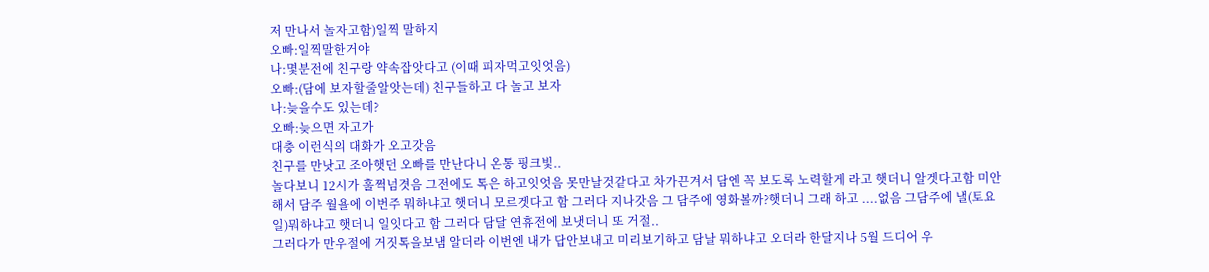저 만나서 놀자고함)일찍 말하지
오빠:일찍말한거야
나:몇분전에 친구랑 약속잡앗다고 (이때 피자먹고잇엇음)
오빠:(담에 보자할줄알앗는데) 친구들하고 다 놀고 보자
나:늦을수도 있는데?
오빠:늦으면 자고가
대충 이런식의 대화가 오고갓음
친구를 만낫고 조아햇던 오빠를 만난다니 온통 핑크빛..
놀다보니 12시가 훌쩍넘겻음 그전에도 톡은 하고잇엇음 못만날것같다고 차가끈겨서 담엔 꼭 보도록 노력할게 라고 햇더니 알겟다고함 미안해서 담주 월욜에 이번주 뭐하냐고 햇더니 모르겟다고 함 그러다 지나갓음 그 담주에 영화볼까?햇더니 그래 하고 ....없음 그담주에 낼(토요일)뭐하냐고 햇더니 일잇다고 함 그러다 담달 연휴전에 보냇더니 또 거절..
그러다가 만우절에 거짓톡을보냄 알더라 이번엔 내가 답안보내고 미리보기하고 담날 뭐하냐고 오더라 한달지나 5월 드디어 우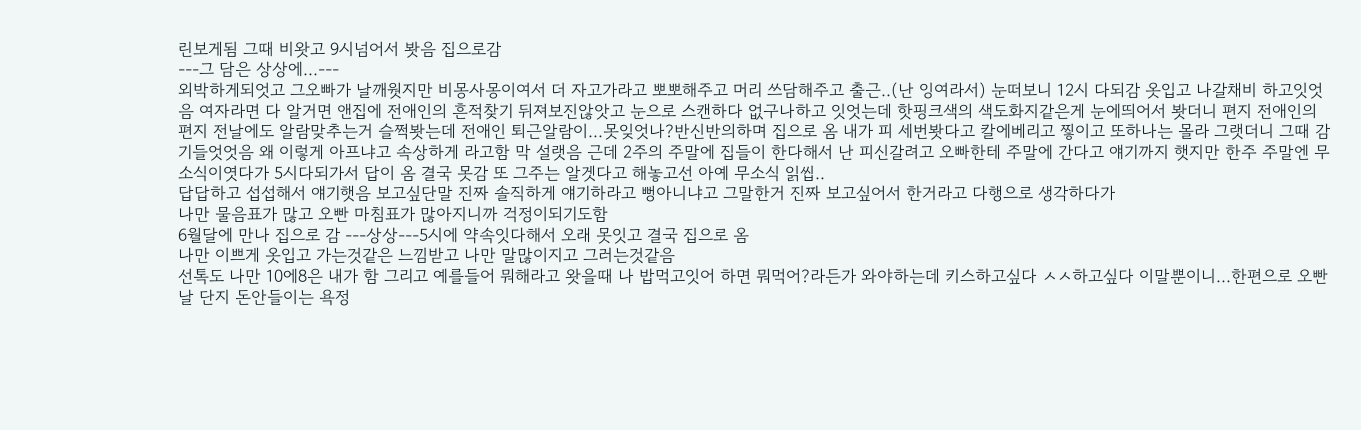린보게됨 그때 비왓고 9시넘어서 봣음 집으로감
---그 담은 상상에...---
외박하게되엇고 그오빠가 날깨웟지만 비몽사몽이여서 더 자고가라고 뽀뽀해주고 머리 쓰담해주고 출근..(난 잉여라서) 눈떠보니 12시 다되감 옷입고 나갈채비 하고잇엇음 여자라면 다 알거면 앤집에 전애인의 흔적찾기 뒤져보진않앗고 눈으로 스캔하다 없구나하고 잇엇는데 핫핑크색의 색도화지같은게 눈에띄어서 봣더니 편지 전애인의 편지 전날에도 알람맞추는거 슬쩍봣는데 전애인 퇴근알람이...못잊엇나?반신반의하며 집으로 옴 내가 피 세번봣다고 칼에베리고 찧이고 또하나는 몰라 그랫더니 그때 감기들엇엇음 왜 이렇게 아프냐고 속상하게 라고함 막 설랫음 근데 2주의 주말에 집들이 한다해서 난 피신갈려고 오빠한테 주말에 간다고 얘기까지 햇지만 한주 주말엔 무소식이엿다가 5시다되가서 답이 옴 결국 못감 또 그주는 알겟다고 해놓고선 아예 무소식 읽씹..
답답하고 섭섭해서 얘기햇음 보고싶단말 진짜 솔직하게 얘기하라고 뻥아니냐고 그말한거 진짜 보고싶어서 한거라고 다행으로 생각하다가
나만 물음표가 많고 오빤 마침표가 많아지니까 걱정이되기도함
6월달에 만나 집으로 감 ---상상---5시에 약속잇다해서 오래 못잇고 결국 집으로 옴
나만 이쁘게 옷입고 가는것같은 느낌받고 나만 말많이지고 그러는것같음
선톡도 나만 10에8은 내가 함 그리고 예를들어 뭐해라고 왓을때 나 밥먹고잇어 하면 뭐먹어?라든가 와야하는데 키스하고싶다 ㅅㅅ하고싶다 이말뿐이니...한편으로 오빤 날 단지 돈안들이는 욕정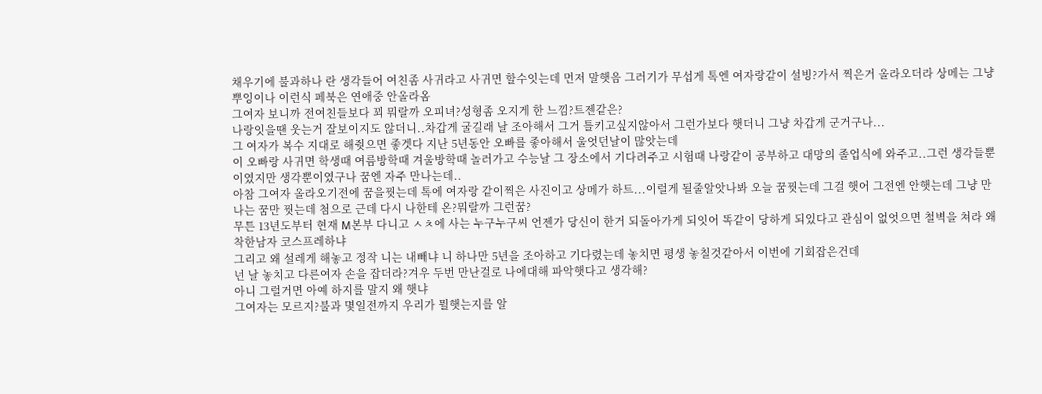채우기에 불과하나 란 생각들어 여친좀 사귀라고 사귀면 할수잇는데 먼저 말햇음 그러기가 무섭게 톡엔 여자랑같이 설빙?가서 찍은거 올라오더라 상메는 그냥 뿌잉이나 이런식 페북은 연애중 안올라옴
그여자 보니까 전여친들보다 꾀 뭐랄까 오피녀?성형좀 오지게 한 느낌?트젠같은?
나랑잇을땐 웃는거 잘보이지도 않더니..차갑게 굴길래 날 조아해서 그거 틀키고싶지않아서 그런가보다 햇더니 그냥 차갑게 군거구나...
그 여자가 복수 지대로 해줫으면 좋겟다 지난 5년동안 오빠를 좋아해서 울엇던날이 많앗는데
이 오빠랑 사귀면 학생때 여름방학때 겨울방학때 놀러가고 수능날 그 장소에서 기다려주고 시험때 나랑같이 공부하고 대망의 졸업식에 와주고..그런 생각들뿐이였지만 생각뿐이였구나 꿈엔 자주 만나는데..
아참 그여자 올라오기전에 꿈을꿧는데 톡에 여자랑 같이찍은 사진이고 상메가 하트...이럴게 될줄알앗나봐 오늘 꿈꿧는데 그걸 햇어 그전엔 안햇는데 그냥 만나는 꿈만 꿧는데 첨으로 근데 다시 나한테 온?뭐랄까 그런꿈?
무튼 13년도부터 현재 M본부 다니고 ㅅㅊ에 사는 누구누구씨 언젠가 당신이 한거 되돌아가게 되잇어 똑같이 당하게 되있다고 관심이 없엇으면 철벽을 쳐라 왜 착한남자 코스프레하냐
그리고 왜 설레게 해놓고 정작 니는 내빼냐 니 하나만 5년을 조아하고 기다렸는데 놓치면 평생 놓칠것같아서 이번에 기회잡은건데
넌 날 놓치고 다른여자 손을 잡더라?겨우 두번 만난걸로 나에대해 파악햇다고 생각해?
아니 그럴거면 아예 하지를 말지 왜 햇냐
그여자는 모르지?불과 몇일전까지 우리가 뭘햇는지를 알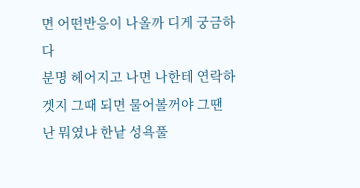면 어떤반응이 나올까 디게 궁금하다
분명 헤어지고 나면 나한테 연락하겟지 그때 되면 물어볼꺼야 그땐 난 뭐였냐 한낱 성욕풀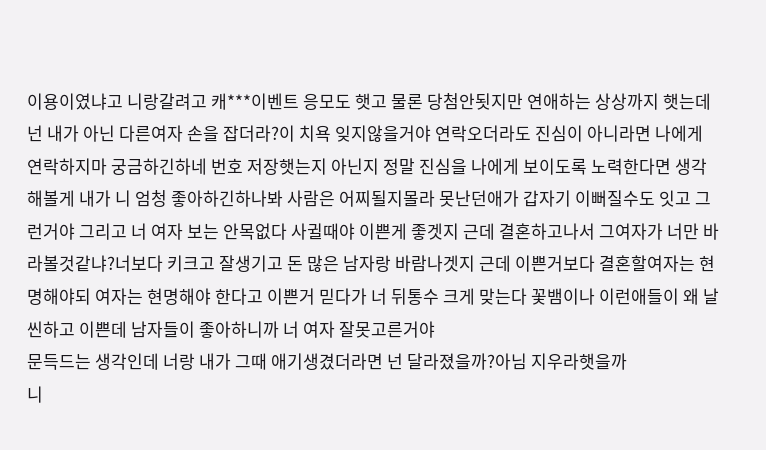이용이였냐고 니랑갈려고 캐***이벤트 응모도 햇고 물론 당첨안됫지만 연애하는 상상까지 햇는데
넌 내가 아닌 다른여자 손을 잡더라?이 치욕 잊지않을거야 연락오더라도 진심이 아니라면 나에게 연락하지마 궁금하긴하네 번호 저장햇는지 아닌지 정말 진심을 나에게 보이도록 노력한다면 생각해볼게 내가 니 엄청 좋아하긴하나봐 사람은 어찌될지몰라 못난던애가 갑자기 이뻐질수도 잇고 그런거야 그리고 너 여자 보는 안목없다 사귈때야 이쁜게 좋겟지 근데 결혼하고나서 그여자가 너만 바라볼것같냐?너보다 키크고 잘생기고 돈 많은 남자랑 바람나겟지 근데 이쁜거보다 결혼할여자는 현명해야되 여자는 현명해야 한다고 이쁜거 믿다가 너 뒤통수 크게 맞는다 꽃뱀이나 이런애들이 왜 날씬하고 이쁜데 남자들이 좋아하니까 너 여자 잘못고른거야
문득드는 생각인데 너랑 내가 그때 애기생겼더라면 넌 달라졌을까?아님 지우라햇을까
니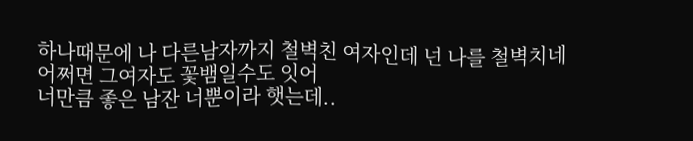하나때문에 나 다른남자까지 철벽친 여자인데 넌 나를 철벽치네
어쩌면 그여자도 꽃뱀일수도 잇어
너만큼 좋은 남잔 너뿐이라 햇는데..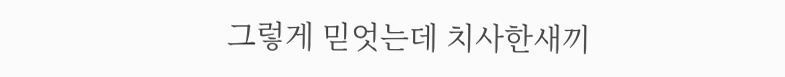그렇게 믿엇는데 치사한새끼